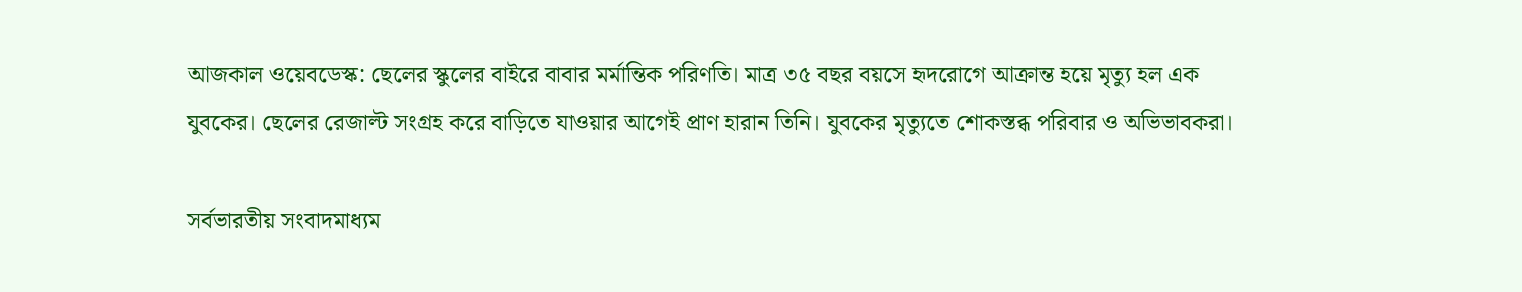আজকাল ওয়েবডেস্ক: ছেলের স্কুলের বাইরে বাবার মর্মান্তিক পরিণতি। মাত্র ৩৫ বছর বয়সে হৃদরোগে আক্রান্ত হয়ে মৃত্যু হল এক যুবকের। ছেলের রেজাল্ট সংগ্রহ করে বাড়িতে যাওয়ার আগেই প্রাণ হারান তিনি। যুবকের মৃত্যুতে শোকস্তব্ধ পরিবার ও অভিভাবকরা।

সর্বভারতীয় সংবাদমাধ্যম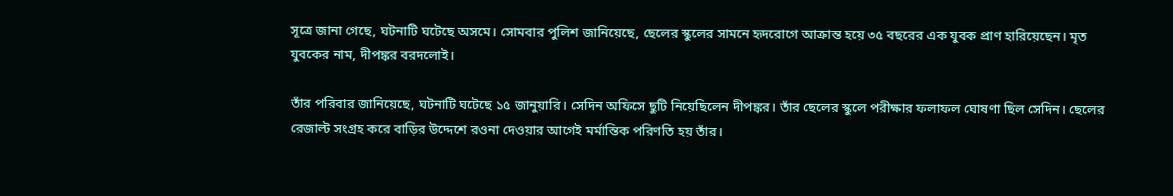সূত্রে জানা গেছে, ঘটনাটি ঘটেছে অসমে‌। সোমবার পুলিশ জানিয়েছে, ছেলের স্কুলের সামনে হৃদরোগে আক্রান্ত হয়ে ৩৫ বছরের এক যুবক প্রাণ হারিয়েছেন। মৃত যুবকের নাম, দীপঙ্কর বরদলোই।

তাঁর পরিবার জানিয়েছে, ঘটনাটি ঘটেছে ১৫ জানুয়ারি। সেদিন অফিসে ছুটি নিয়েছিলেন দীপঙ্কর। তাঁর ছেলের স্কুলে পরীক্ষার ফলাফল ঘোষণা ছিল সেদিন। ছেলের রেজাল্ট সংগ্রহ করে বাড়ির উদ্দেশে রওনা দেওয়ার আগেই মর্মান্তিক পরিণতি হয় তাঁর।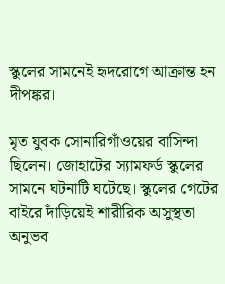স্কুলের সামনেই হৃদরোগে আক্রান্ত হন দীপঙ্কর।

মৃত যুবক সোনারিগাঁওয়ের বাসিন্দা ছিলেন। জোহাটের স্যামফর্ড স্কুলের সামনে ঘটনাটি ঘটেছে। স্কুলের গেটের বাইরে দাঁড়িয়েই শারীরিক অসুস্থতা অনুভব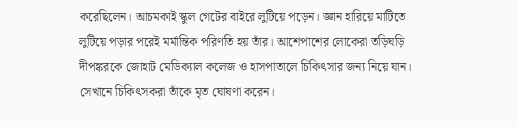করেছিলেন। আচমকাই স্কুল গেটের বাইরে লুটিয়ে পড়েন। জ্ঞান হারিয়ে মাটিতে লুটিয়ে পড়ার পরেই মর্মান্তিক পরিণতি হয় তাঁর। আশেপাশের লোকেরা তড়িঘড়ি দীপঙ্করকে জোহাট মেডিক্যাল কলেজ ও হাসপাতালে চিকিৎসার জন্য নিয়ে যান। সেখানে চিকিৎসকরা তাঁকে মৃত ঘোষণা করেন।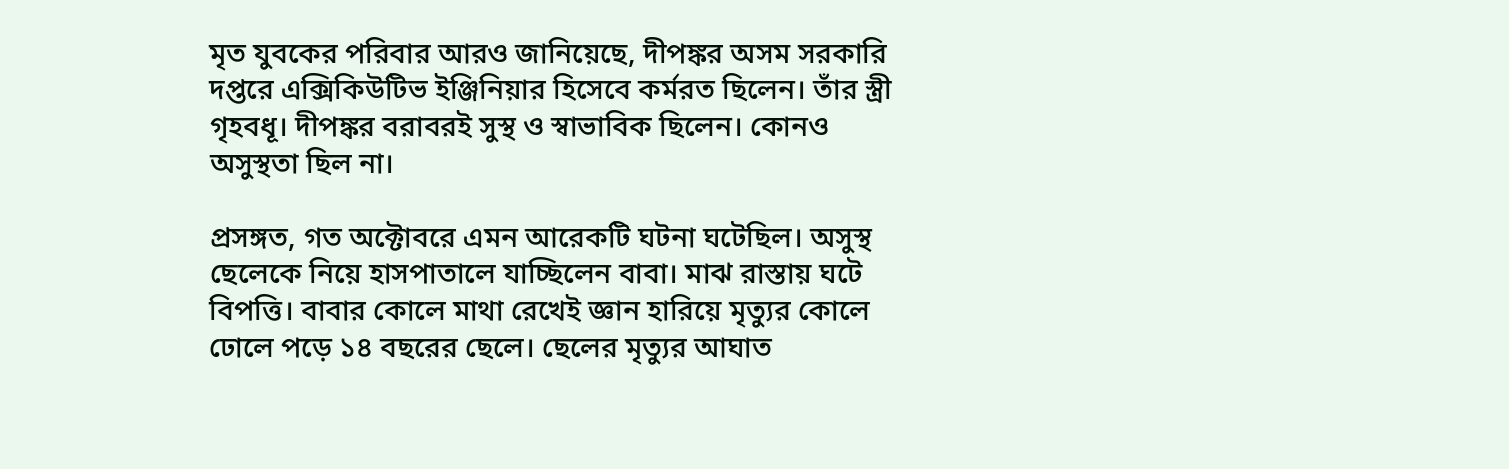মৃত যুবকের পরিবার আরও জানিয়েছে, দীপঙ্কর অসম সরকারি দপ্তরে এক্সিকিউটিভ ইঞ্জিনিয়ার হিসেবে কর্মরত ছিলেন। তাঁর স্ত্রী গৃহবধূ। দীপঙ্কর বরাবরই সুস্থ ও স্বাভাবিক ছিলেন। কোনও অসুস্থতা ছিল না।

প্রসঙ্গত, গত অক্টোবরে এমন আরেকটি ঘটনা ঘটেছিল। অসুস্থ ছেলেকে নিয়ে হাসপাতালে যাচ্ছিলেন বাবা। মাঝ রাস্তায় ঘটে বিপত্তি। বাবার কোলে মাথা রেখেই জ্ঞান হারিয়ে মৃত্যুর কোলে ঢোলে পড়ে ১৪ বছরের ছেলে। ছেলের মৃত্যুর আঘাত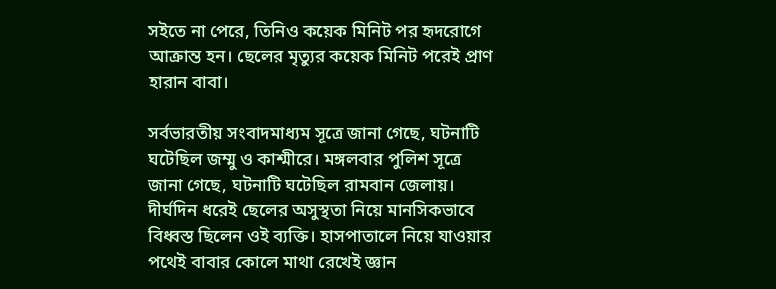সইতে না পেরে, তিনিও কয়েক মিনিট পর হৃদরোগে আক্রান্ত হন। ছেলের মৃত্যুর কয়েক মিনিট পরেই প্রাণ হারান বাবা।

সর্বভারতীয় সংবাদমাধ্যম সূত্রে জানা গেছে, ঘটনাটি ঘটেছিল জম্মু ও কাশ্মীরে।‌ মঙ্গলবার পুলিশ সূত্রে জানা গেছে, ঘটনাটি ঘটেছিল রামবান জেলায়। দীর্ঘদিন ধরেই ছেলের অসুস্থতা নিয়ে মানসিকভাবে বিধ্বস্ত ছিলেন ওই ব্যক্তি। হাসপাতালে নিয়ে যাওয়ার পথেই বাবার কোলে মাথা রেখেই জ্ঞান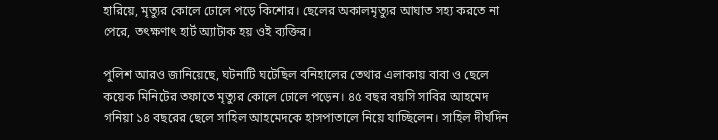হারিয়ে, মৃত্যুর কোলে ঢোলে পড়ে কিশোর। ছেলের অকালমৃত্যুর আঘাত সহ্য করতে না পেরে, তৎক্ষণাৎ হার্ট অ্যাটাক হয় ওই ব্যক্তির।

পুলিশ আরও জানিয়েছে, ঘটনাটি ঘটেছিল বনিহালের তেথার এলাকায় বাবা ও ছেলে কয়েক মিনিটের তফাতে মৃত্যুর কোলে ঢোলে পড়েন। ৪৫ বছর বয়সি সাবির আহমেদ গনিয়া ১৪ বছরের ছেলে সাহিল আহমেদকে হাসপাতালে নিয়ে যাচ্ছিলেন। সাহিল দীর্ঘদিন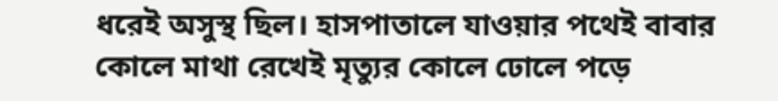ধরেই অসুস্থ ছিল। হাসপাতালে যাওয়ার পথেই বাবার কোলে মাথা রেখেই মৃত্যুর কোলে ঢোলে পড়ে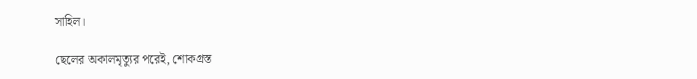সাহিল।

ছেলের অকালমৃত্যুর পরেই, শোকগ্রস্ত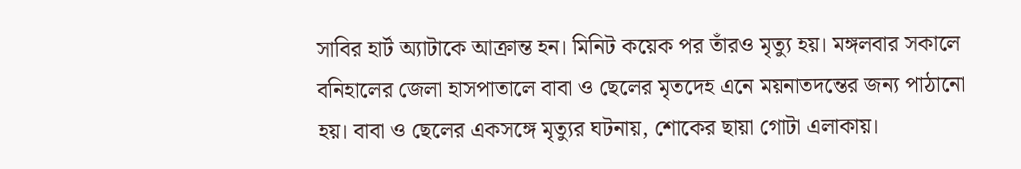সাবির হার্ট অ্যাটাকে আক্রান্ত হন। মিনিট কয়েক পর তাঁরও মৃত্যু হয়। মঙ্গলবার সকালে বনিহালের জেলা হাসপাতালে বাবা ও ছেলের মৃতদেহ এনে ময়নাতদন্তের জন্য পাঠানো হয়। বাবা ও ছেলের একসঙ্গে মৃত্যুর ঘটনায়, শোকের ছায়া গোটা এলাকায়।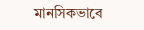মানসিকভাবে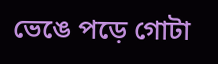ভেঙে পড়ে গোটা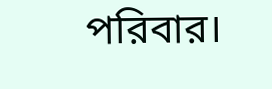পরিবার।